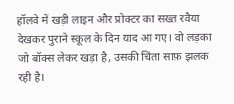हॉलवे में खड़ी लाइन और प्रोक्टर का सख्त रवैया देखकर पुराने स्कूल के दिन याद आ गए। वो लड़का जो बॉक्स लेकर खड़ा है, उसकी चिंता साफ़ झलक रही है।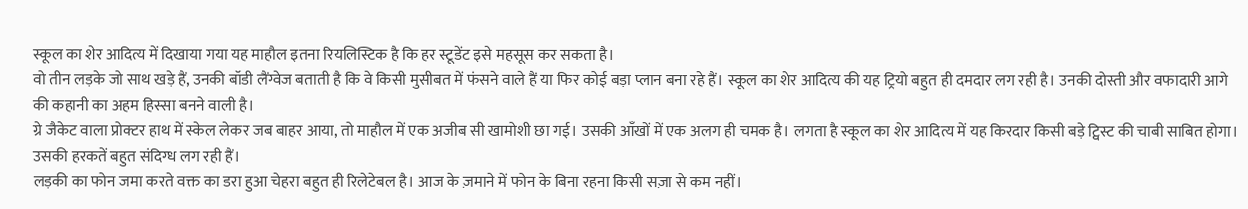स्कूल का शेर आदित्य में दिखाया गया यह माहौल इतना रियलिस्टिक है कि हर स्टूडेंट इसे महसूस कर सकता है।
वो तीन लड़के जो साथ खड़े हैं, उनकी बॉडी लैंग्वेज बताती है कि वे किसी मुसीबत में फंसने वाले हैं या फिर कोई बड़ा प्लान बना रहे हैं। स्कूल का शेर आदित्य की यह ट्रियो बहुत ही दमदार लग रही है। उनकी दोस्ती और वफादारी आगे की कहानी का अहम हिस्सा बनने वाली है।
ग्रे जैकेट वाला प्रोक्टर हाथ में स्केल लेकर जब बाहर आया, तो माहौल में एक अजीब सी खामोशी छा गई। उसकी आँखों में एक अलग ही चमक है। लगता है स्कूल का शेर आदित्य में यह किरदार किसी बड़े ट्विस्ट की चाबी साबित होगा। उसकी हरकतें बहुत संदिग्ध लग रही हैं।
लड़की का फोन जमा करते वक्त का डरा हुआ चेहरा बहुत ही रिलेटेबल है। आज के ज़माने में फोन के बिना रहना किसी सज़ा से कम नहीं।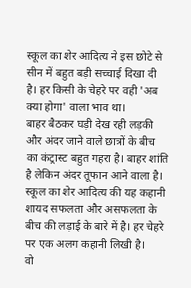स्कूल का शेर आदित्य ने इस छोटे से सीन में बहुत बड़ी सच्चाई दिखा दी है। हर किसी के चेहरे पर वही 'अब क्या होगा' वाला भाव था।
बाहर बैठकर घड़ी देख रही लड़की और अंदर जाने वाले छात्रों के बीच का कंट्रास्ट बहुत गहरा है। बाहर शांति है लेकिन अंदर तूफान आने वाला है। स्कूल का शेर आदित्य की यह कहानी शायद सफलता और असफलता के बीच की लड़ाई के बारे में है। हर चेहरे पर एक अलग कहानी लिखी है।
वो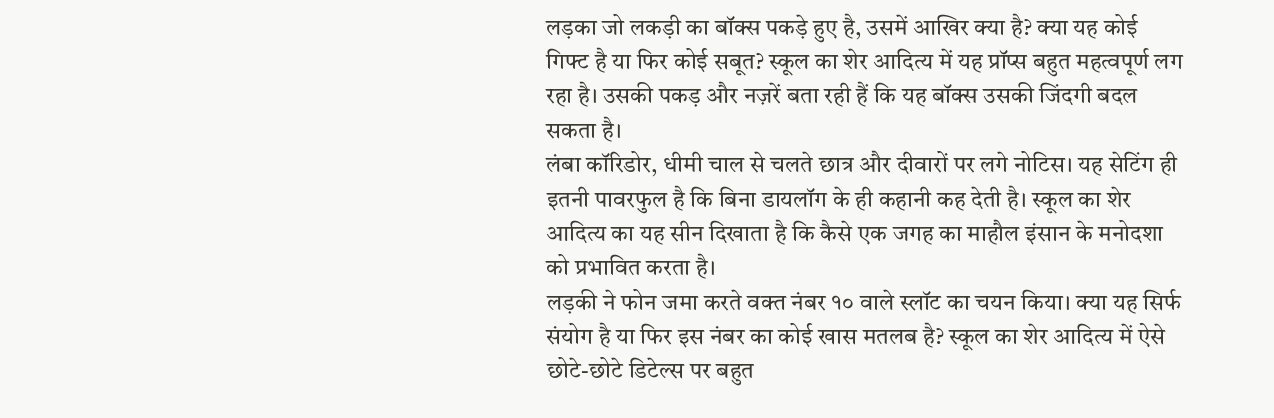लड़का जो लकड़ी का बॉक्स पकड़े हुए है, उसमें आखिर क्या है? क्या यह कोई गिफ्ट है या फिर कोई सबूत? स्कूल का शेर आदित्य में यह प्रॉप्स बहुत महत्वपूर्ण लग रहा है। उसकी पकड़ और नज़रें बता रही हैं कि यह बॉक्स उसकी जिंदगी बदल सकता है।
लंबा कॉरिडोर, धीमी चाल से चलते छात्र और दीवारों पर लगे नोटिस। यह सेटिंग ही इतनी पावरफुल है कि बिना डायलॉग के ही कहानी कह देती है। स्कूल का शेर आदित्य का यह सीन दिखाता है कि कैसे एक जगह का माहौल इंसान के मनोदशा को प्रभावित करता है।
लड़की ने फोन जमा करते वक्त नंबर १० वाले स्लॉट का चयन किया। क्या यह सिर्फ संयोग है या फिर इस नंबर का कोई खास मतलब है? स्कूल का शेर आदित्य में ऐसे छोटे-छोटे डिटेल्स पर बहुत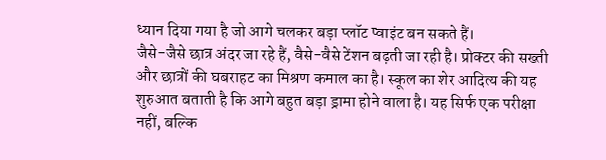ध्यान दिया गया है जो आगे चलकर बड़ा प्लॉट प्वाइंट बन सकते हैं।
जैसे-जैसे छात्र अंदर जा रहे हैं, वैसे-वैसे टेंशन बढ़ती जा रही है। प्रोक्टर की सख्ती और छात्रों की घबराहट का मिश्रण कमाल का है। स्कूल का शेर आदित्य की यह शुरुआत बताती है कि आगे बहुत बड़ा ड्रामा होने वाला है। यह सिर्फ एक परीक्षा नहीं, बल्कि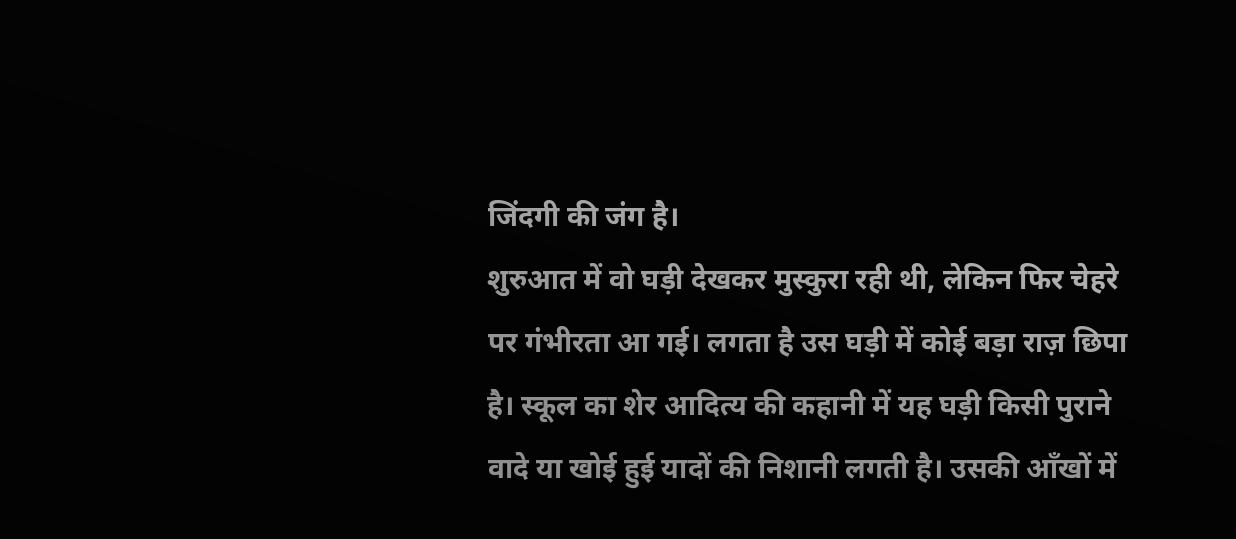जिंदगी की जंग है।
शुरुआत में वो घड़ी देखकर मुस्कुरा रही थी, लेकिन फिर चेहरे पर गंभीरता आ गई। लगता है उस घड़ी में कोई बड़ा राज़ छिपा है। स्कूल का शेर आदित्य की कहानी में यह घड़ी किसी पुराने वादे या खोई हुई यादों की निशानी लगती है। उसकी आँखों में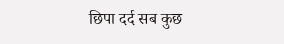छिपा दर्द सब कुछ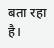बता रहा है।